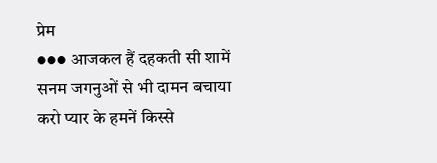प्रेम
●●● आजकल हैं दहकती सी शामें सनम जगनुओं से भी दामन बचाया करो प्यार के हमनें किस्से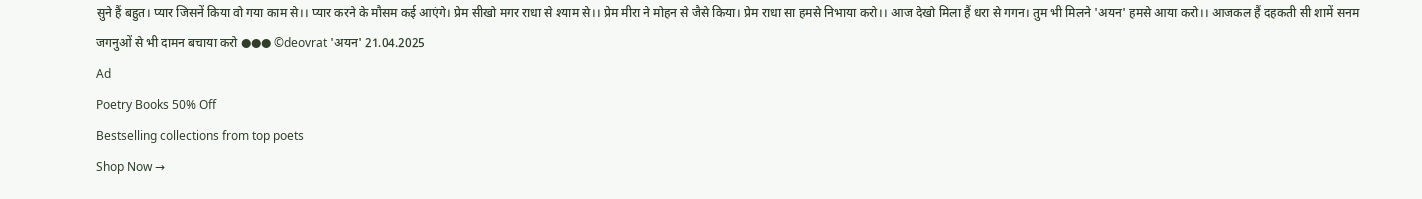सुने हैं बहुत। प्यार जिसनें किया वो गया काम से।। प्यार करने के मौसम कई आएंगे। प्रेम सीखो मगर राधा से श्याम से।। प्रेम मीरा ने मोहन से जैसे किया। प्रेम राधा सा हमसे निभाया करो।। आज देखो मिला हैं धरा से गगन। तुम भी मिलने 'अयन' हमसे आया करो।। आजकल हैं दहकती सी शामें सनम जगनुओं से भी दामन बचाया करो ●●● ©deovrat 'अयन' 21.04.2025
Ad
Poetry Books 50% Off
Bestselling collections from top poets
Shop Now →